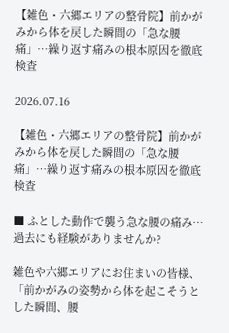【雑色・六郷エリアの整骨院】前かがみから体を戻した瞬間の「急な腰痛」…繰り返す痛みの根本原因を徹底検査

2026.07.16

【雑色・六郷エリアの整骨院】前かがみから体を戻した瞬間の「急な腰痛」…繰り返す痛みの根本原因を徹底検査

■ ふとした動作で襲う急な腰の痛み…過去にも経験がありませんか?

雑色や六郷エリアにお住まいの皆様、「前かがみの姿勢から体を起こそうとした瞬間、腰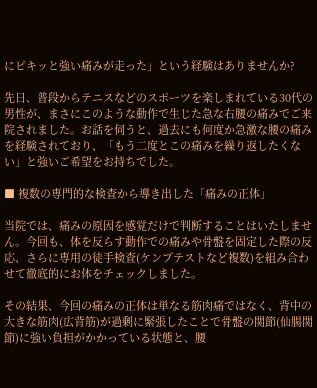にピキッと強い痛みが走った」という経験はありませんか?

先日、普段からテニスなどのスポーツを楽しまれている30代の男性が、まさにこのような動作で生じた急な右腰の痛みでご来院されました。お話を伺うと、過去にも何度か急激な腰の痛みを経験されており、「もう二度とこの痛みを繰り返したくない」と強いご希望をお持ちでした。

■ 複数の専門的な検査から導き出した「痛みの正体」

当院では、痛みの原因を感覚だけで判断することはいたしません。今回も、体を反らす動作での痛みや骨盤を固定した際の反応、さらに専用の徒手検査(ケンプテストなど複数)を組み合わせて徹底的にお体をチェックしました。

その結果、今回の痛みの正体は単なる筋肉痛ではなく、背中の大きな筋肉(広背筋)が過剰に緊張したことで骨盤の関節(仙腸関節)に強い負担がかかっている状態と、腰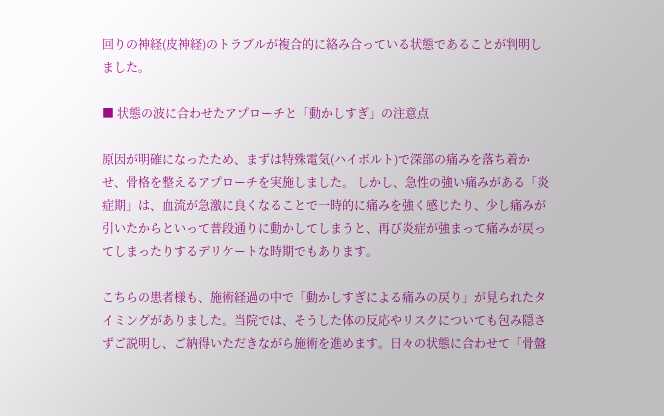回りの神経(皮神経)のトラブルが複合的に絡み合っている状態であることが判明しました。

■ 状態の波に合わせたアプローチと「動かしすぎ」の注意点

原因が明確になったため、まずは特殊電気(ハイボルト)で深部の痛みを落ち着かせ、骨格を整えるアプローチを実施しました。 しかし、急性の強い痛みがある「炎症期」は、血流が急激に良くなることで一時的に痛みを強く感じたり、少し痛みが引いたからといって普段通りに動かしてしまうと、再び炎症が強まって痛みが戻ってしまったりするデリケートな時期でもあります。

こちらの患者様も、施術経過の中で「動かしすぎによる痛みの戻り」が見られたタイミングがありました。当院では、そうした体の反応やリスクについても包み隠さずご説明し、ご納得いただきながら施術を進めます。日々の状態に合わせて「骨盤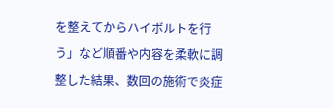を整えてからハイボルトを行う」など順番や内容を柔軟に調整した結果、数回の施術で炎症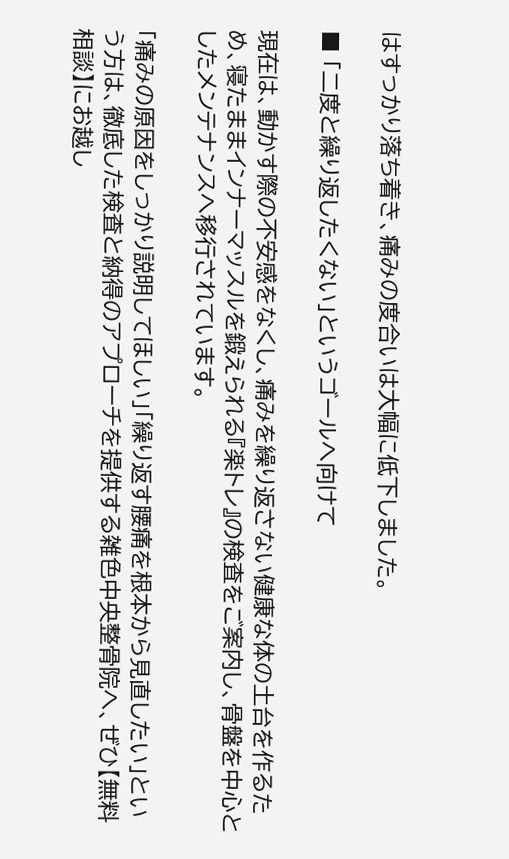はすっかり落ち着き、痛みの度合いは大幅に低下しました。

■ 「二度と繰り返したくない」というゴールへ向けて

現在は、動かす際の不安感をなくし、痛みを繰り返さない健康な体の土台を作るため、寝たままインナーマッスルを鍛えられる『楽トレ』の検査をご案内し、骨盤を中心としたメンテナンスへ移行されています。

「痛みの原因をしっかり説明してほしい」「繰り返す腰痛を根本から見直したい」という方は、徹底した検査と納得のアプローチを提供する雑色中央整骨院へ、ぜひ【無料相談】にお越し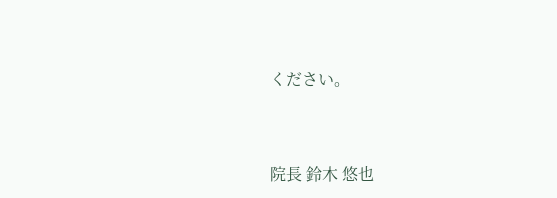ください。



院長 鈴木 悠也